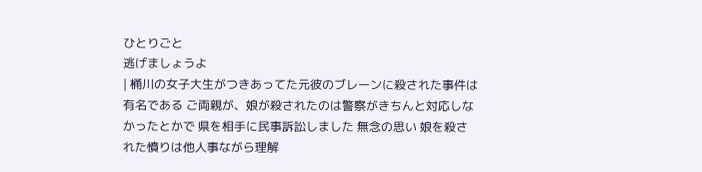ひとりごと
逃げましょうよ
| 桶川の女子大生がつきあってた元彼のブレーンに殺された事件は有名である ご両親が、娘が殺されたのは警察がきちんと対応しなかったとかで 県を相手に民事訴訟しました 無念の思い 娘を殺された憤りは他人事ながら理解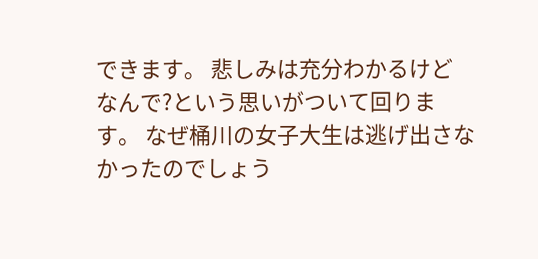できます。 悲しみは充分わかるけど なんで?という思いがついて回ります。 なぜ桶川の女子大生は逃げ出さなかったのでしょう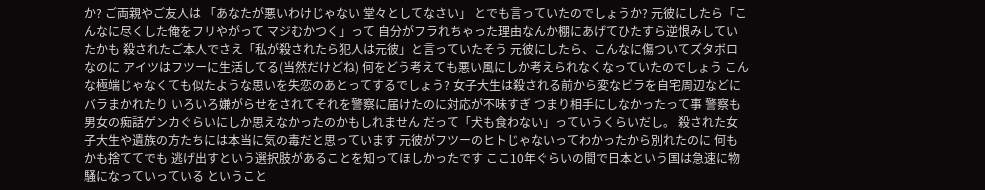か? ご両親やご友人は 「あなたが悪いわけじゃない 堂々としてなさい」 とでも言っていたのでしょうか? 元彼にしたら「こんなに尽くした俺をフリやがって マジむかつく」って 自分がフラれちゃった理由なんか棚にあげてひたすら逆恨みしていたかも 殺されたご本人でさえ「私が殺されたら犯人は元彼」と言っていたそう 元彼にしたら、こんなに傷ついてズタボロなのに アイツはフツーに生活してる(当然だけどね) 何をどう考えても悪い風にしか考えられなくなっていたのでしょう こんな極端じゃなくても似たような思いを失恋のあとってするでしょう? 女子大生は殺される前から変なビラを自宅周辺などにバラまかれたり いろいろ嫌がらせをされてそれを警察に届けたのに対応が不味すぎ つまり相手にしなかったって事 警察も男女の痴話ゲンカぐらいにしか思えなかったのかもしれません だって「犬も食わない」っていうくらいだし。 殺された女子大生や遺族の方たちには本当に気の毒だと思っています 元彼がフツーのヒトじゃないってわかったから別れたのに 何もかも捨ててでも 逃げ出すという選択肢があることを知ってほしかったです ここ10年ぐらいの間で日本という国は急速に物騒になっていっている ということ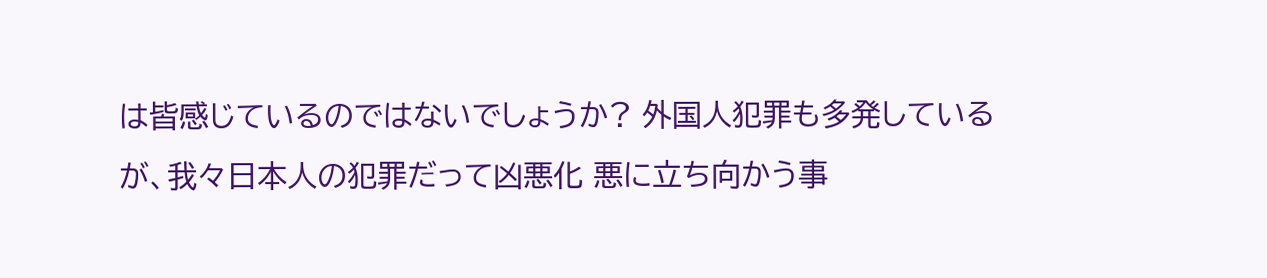は皆感じているのではないでしょうか? 外国人犯罪も多発しているが、我々日本人の犯罪だって凶悪化 悪に立ち向かう事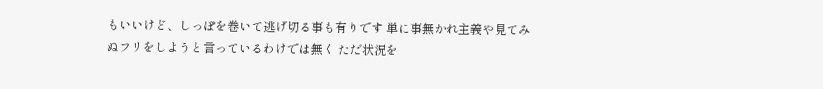もいいけど、しっぽを巻いて逃げ切る事も有りです 単に事無かれ主義や見てみぬフリをしようと言っているわけでは無く ただ状況を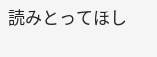読みとってほし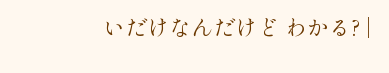いだけなんだけど わかる? |